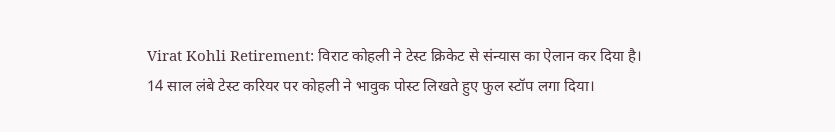Virat Kohli Retirement: विराट कोहली ने टेस्ट क्रिकेट से संन्यास का ऐलान कर दिया है। 14 साल लंबे टेस्ट करियर पर कोहली ने भावुक पोस्ट लिखते हुए फुल स्टॉप लगा दिया।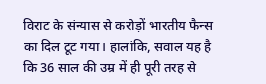विराट के संन्यास से करोड़ों भारतीय फैन्स का दिल टूट गया। हालांकि, सवाल यह है कि 36 साल की उम्र में ही पूरी तरह से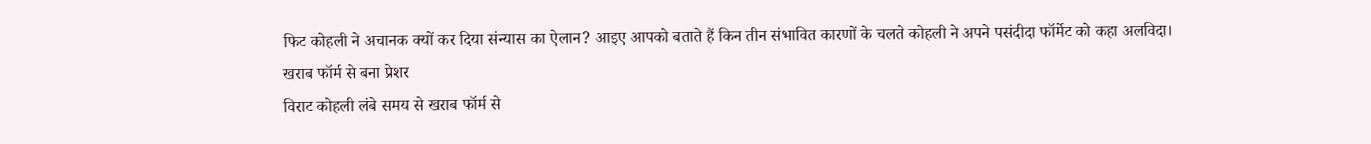फिट कोहली ने अचानक क्यों कर दिया संन्यास का ऐलान? आइए आपको बताते हैं किन तीन संभावित कारणों के चलते कोहली ने अपने पसंदीदा फॉर्मेट को कहा अलविदा।
खराब फॉर्म से बना प्रेशर
विराट कोहली लंबे समय से खराब फॉर्म से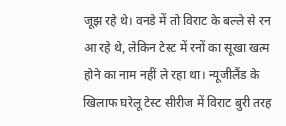जूझ रहे थे। वनडे में तो विराट के बल्ले से रन आ रहे थे, लेकिन टेस्ट में रनों का सूखा खत्म होने का नाम नहीं ले रहा था। न्यूजीलैंड के खिलाफ घरेलू टेस्ट सीरीज में विराट बुरी तरह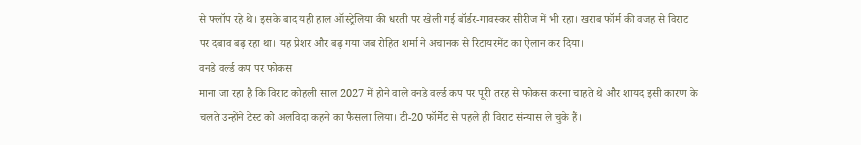से फ्लॉप रहे थे। इसके बाद यही हाल ऑस्ट्रेलिया की धरती पर खेली गई बॉर्डर-गावस्कर सीरीज में भी रहा। खराब फॉर्म की वजह से विराट पर दबाव बढ़ रहा था। यह प्रेशर और बढ़ गया जब रोहित शर्मा ने अचानक से रिटायरमेंट का ऐलान कर दिया।
वनडे वर्ल्ड कप पर फोकस
माना जा रहा है कि विराट कोहली साल 2027 में होने वाले वनडे वर्ल्ड कप पर पूरी तरह से फोकस करना चाहते थे और शायद इसी कारण के चलते उन्होंने टेस्ट को अलविदा कहने का फैसला लिया। टी-20 फॉर्मेट से पहले ही विराट संन्यास ले चुके हैं।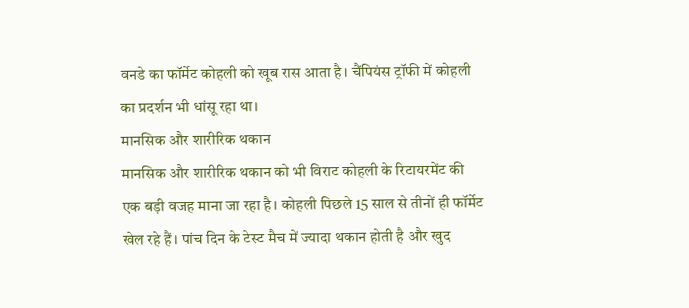वनडे का फॉर्मेट कोहली को खूब रास आता है। चैंपियंस ट्रॉफी में कोहली का प्रदर्शन भी धांसू रहा था।
मानसिक और शारीरिक थकान
मानसिक और शारीरिक थकान को भी विराट कोहली के रिटायरमेंट की एक बड़ी वजह माना जा रहा है। कोहली पिछले 15 साल से तीनों ही फॉर्मेट खेल रहे हैं। पांच दिन के टेस्ट मैच में ज्यादा थकान होती है और खुद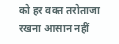को हर वक्त तरोताजा रखना आसान नहीं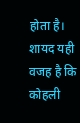होता है। शायद यही वजह है कि कोहली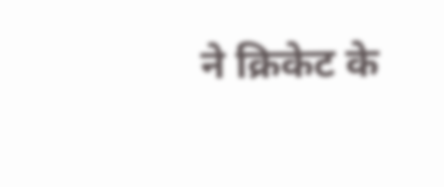ने क्रिकेट के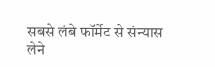सबसे लंबे फॉर्मेट से संन्यास लेने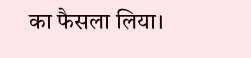का फैसला लिया।